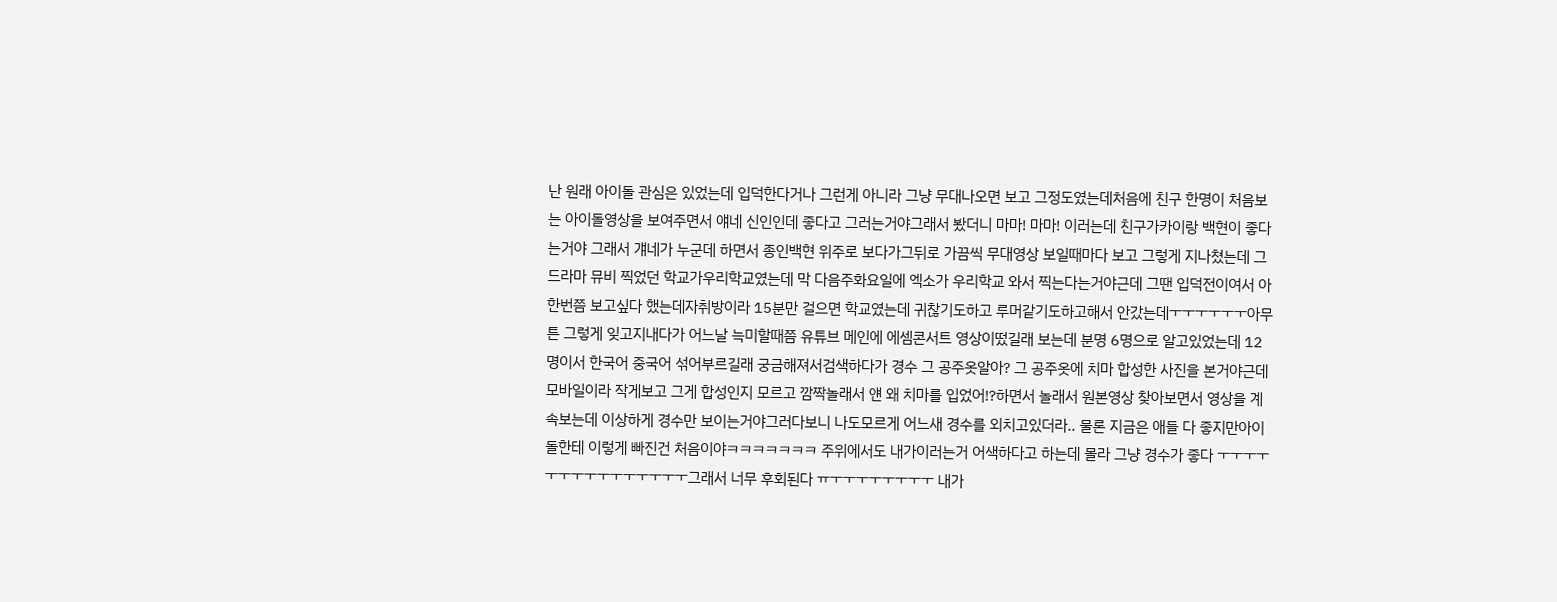난 원래 아이돌 관심은 있었는데 입덕한다거나 그런게 아니라 그냥 무대나오면 보고 그정도였는데처음에 친구 한명이 처음보는 아이돌영상을 보여주면서 얘네 신인인데 좋다고 그러는거야그래서 봤더니 마마! 마마! 이러는데 친구가카이랑 백현이 좋다는거야 그래서 걔네가 누군데 하면서 종인백현 위주로 보다가그뒤로 가끔씩 무대영상 보일때마다 보고 그렇게 지나쳤는데 그 드라마 뮤비 찍었던 학교가우리학교였는데 막 다음주화요일에 엑소가 우리학교 와서 찍는다는거야근데 그땐 입덕전이여서 아 한번쯤 보고싶다 했는데자취방이라 15분만 걸으면 학교였는데 귀찮기도하고 루머같기도하고해서 안갔는데ㅜㅜㅜㅜㅜㅜ아무튼 그렇게 잊고지내다가 어느날 늑미할때쯤 유튜브 메인에 에셈콘서트 영상이떴길래 보는데 분명 6명으로 알고있었는데 12명이서 한국어 중국어 섞어부르길래 궁금해져서검색하다가 경수 그 공주옷알아? 그 공주옷에 치마 합성한 사진을 본거야근데 모바일이라 작게보고 그게 합성인지 모르고 깜짝놀래서 얜 왜 치마를 입었어!?하면서 놀래서 원본영상 찾아보면서 영상을 계속보는데 이상하게 경수만 보이는거야그러다보니 나도모르게 어느새 경수를 외치고있더라.. 물론 지금은 애들 다 좋지만아이돌한테 이렇게 빠진건 처음이야ㅋㅋㅋㅋㅋㅋㅋ 주위에서도 내가이러는거 어색하다고 하는데 몰라 그냥 경수가 좋다 ㅜㅜㅜㅜㅜㅜㅜㅜㅜㅜㅜㅜㅜㅜㅜ그래서 너무 후회된다 ㅠㅜㅜㅜㅜㅜㅜㅜㅜ 내가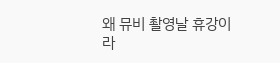왜 뮤비 촬영날 휴강이라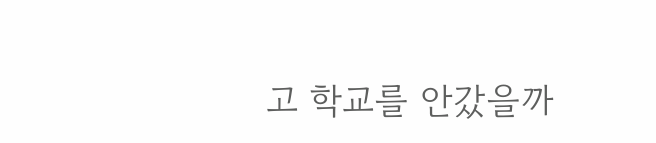고 학교를 안갔을까